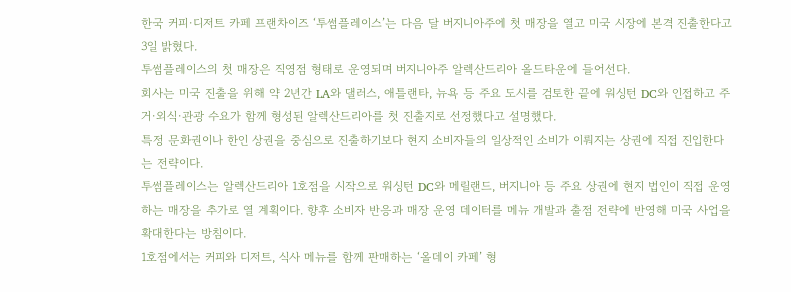한국 커피·디저트 카페 프랜차이즈 ‘투썸플레이스’는 다음 달 버지니아주에 첫 매장을 열고 미국 시장에 본격 진출한다고 3일 밝혔다.
투썸플레이스의 첫 매장은 직영점 형태로 운영되며 버지니아주 알렉산드리아 올드타운에 들어선다.
회사는 미국 진출을 위해 약 2년간 LA와 댈러스, 애틀랜타, 뉴욕 등 주요 도시를 검토한 끝에 워싱턴 DC와 인접하고 주거·외식·관광 수요가 함께 형성된 알렉산드리아를 첫 진출지로 선정했다고 설명했다.
특정 문화권이나 한인 상권을 중심으로 진출하기보다 현지 소비자들의 일상적인 소비가 이뤄지는 상권에 직접 진입한다는 전략이다.
투썸플레이스는 알렉산드리아 1호점을 시작으로 워싱턴 DC와 메릴랜드, 버지니아 등 주요 상권에 현지 법인이 직접 운영하는 매장을 추가로 열 계획이다. 향후 소비자 반응과 매장 운영 데이터를 메뉴 개발과 출점 전략에 반영해 미국 사업을 확대한다는 방침이다.
1호점에서는 커피와 디저트, 식사 메뉴를 함께 판매하는 ‘올데이 카페’ 형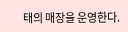태의 매장을 운영한다.